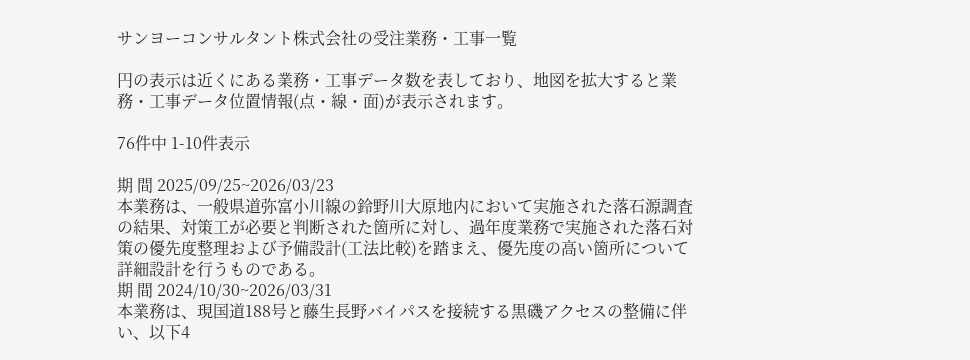サンヨーコンサルタント株式会社の受注業務・工事一覧

円の表示は近くにある業務・工事データ数を表しており、地図を拡大すると業務・工事データ位置情報(点・線・面)が表示されます。

76件中 1-10件表示

期 間 2025/09/25~2026/03/23
本業務は、一般県道弥富小川線の鈴野川大原地内において実施された落石源調査の結果、対策工が必要と判断された箇所に対し、過年度業務で実施された落石対策の優先度整理および予備設計(工法比較)を踏まえ、優先度の高い箇所について詳細設計を行うものである。
期 間 2024/10/30~2026/03/31
本業務は、現国道188号と藤生長野バイパスを接続する黒磯アクセスの整備に伴い、以下4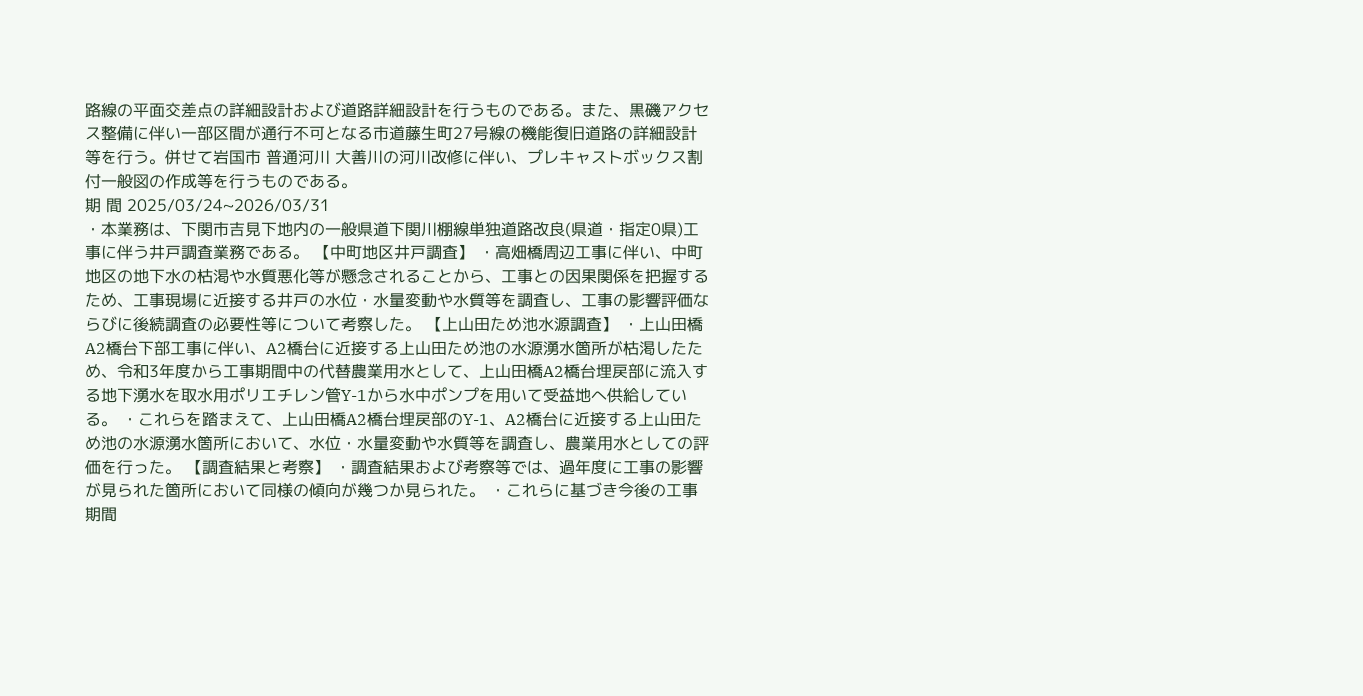路線の平面交差点の詳細設計および道路詳細設計を行うものである。また、黒磯アクセス整備に伴い一部区間が通行不可となる市道藤生町27号線の機能復旧道路の詳細設計等を行う。併せて岩国市 普通河川 大善川の河川改修に伴い、プレキャストボックス割付一般図の作成等を行うものである。
期 間 2025/03/24~2026/03/31
・本業務は、下関市吉見下地内の一般県道下関川棚線単独道路改良(県道・指定0県)工事に伴う井戸調査業務である。 【中町地区井戸調査】 ・高畑橋周辺工事に伴い、中町地区の地下水の枯渇や水質悪化等が懸念されることから、工事との因果関係を把握するため、工事現場に近接する井戸の水位・水量変動や水質等を調査し、工事の影響評価ならびに後続調査の必要性等について考察した。 【上山田ため池水源調査】 ・上山田橋A2橋台下部工事に伴い、A2橋台に近接する上山田ため池の水源湧水箇所が枯渇したため、令和3年度から工事期間中の代替農業用水として、上山田橋A2橋台埋戻部に流入する地下湧水を取水用ポリエチレン管Y-1から水中ポンプを用いて受益地へ供給している。 ・これらを踏まえて、上山田橋A2橋台埋戻部のY-1、A2橋台に近接する上山田ため池の水源湧水箇所において、水位・水量変動や水質等を調査し、農業用水としての評価を行った。 【調査結果と考察】 ・調査結果および考察等では、過年度に工事の影響が見られた箇所において同様の傾向が幾つか見られた。 ・これらに基づき今後の工事期間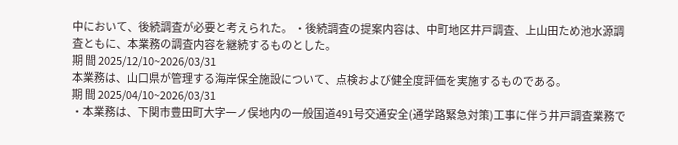中において、後続調査が必要と考えられた。 ・後続調査の提案内容は、中町地区井戸調査、上山田ため池水源調査ともに、本業務の調査内容を継続するものとした。
期 間 2025/12/10~2026/03/31
本業務は、山口県が管理する海岸保全施設について、点検および健全度評価を実施するものである。
期 間 2025/04/10~2026/03/31
・本業務は、下関市豊田町大字一ノ俣地内の一般国道491号交通安全(通学路緊急対策)工事に伴う井戸調査業務で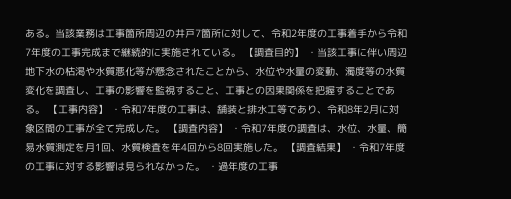ある。当該業務は工事箇所周辺の井戸7箇所に対して、令和2年度の工事着手から令和7年度の工事完成まで継続的に実施されている。 【調査目的】 ・当該工事に伴い周辺地下水の枯渇や水質悪化等が懸念されたことから、水位や水量の変動、濁度等の水質変化を調査し、工事の影響を監視すること、工事との因果関係を把握することである。 【工事内容】 ・令和7年度の工事は、舗装と排水工等であり、令和8年2月に対象区間の工事が全て完成した。 【調査内容】 ・令和7年度の調査は、水位、水量、簡易水質測定を月1回、水質検査を年4回から8回実施した。 【調査結果】 ・令和7年度の工事に対する影響は見られなかった。 ・過年度の工事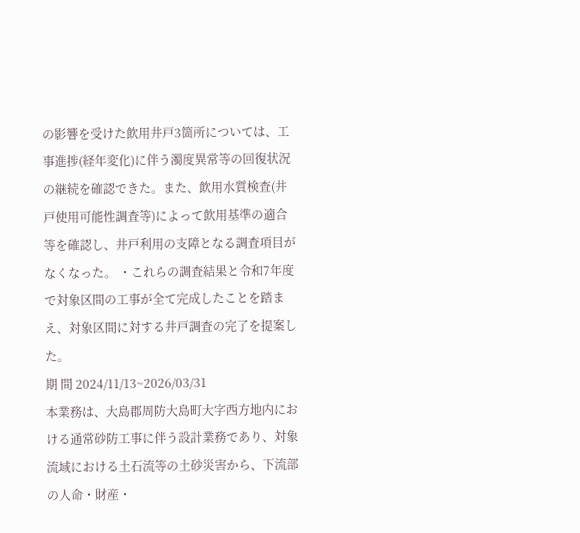の影響を受けた飲用井戸3箇所については、工事進捗(経年変化)に伴う濁度異常等の回復状況の継続を確認できた。また、飲用水質検査(井戸使用可能性調査等)によって飲用基準の適合等を確認し、井戸利用の支障となる調査項目がなくなった。 ・これらの調査結果と令和7年度で対象区間の工事が全て完成したことを踏まえ、対象区間に対する井戸調査の完了を提案した。
期 間 2024/11/13~2026/03/31
本業務は、大島郡周防大島町大字西方地内における通常砂防工事に伴う設計業務であり、対象流域における土石流等の土砂災害から、下流部の人命・財産・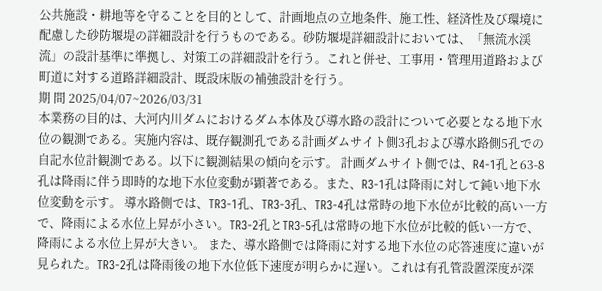公共施設・耕地等を守ることを目的として、計画地点の立地条件、施工性、経済性及び環境に配慮した砂防堰堤の詳細設計を行うものである。砂防堰堤詳細設計においては、「無流水渓流」の設計基準に準拠し、対策工の詳細設計を行う。これと併せ、工事用・管理用道路および町道に対する道路詳細設計、既設床版の補強設計を行う。
期 間 2025/04/07~2026/03/31
本業務の目的は、大河内川ダムにおけるダム本体及び導水路の設計について必要となる地下水位の観測である。実施内容は、既存観測孔である計画ダムサイト側3孔および導水路側5孔での自記水位計観測である。以下に観測結果の傾向を示す。 計画ダムサイト側では、R4-1孔と63-8孔は降雨に伴う即時的な地下水位変動が顕著である。また、R3-1孔は降雨に対して鈍い地下水位変動を示す。 導水路側では、TR3-1孔、TR3-3孔、TR3-4孔は常時の地下水位が比較的高い一方で、降雨による水位上昇が小さい。TR3-2孔とTR3-5孔は常時の地下水位が比較的低い一方で、降雨による水位上昇が大きい。 また、導水路側では降雨に対する地下水位の応答速度に違いが見られた。TR3-2孔は降雨後の地下水位低下速度が明らかに遅い。これは有孔管設置深度が深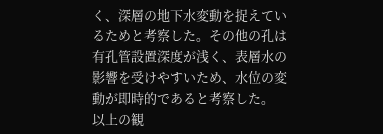く、深層の地下水変動を捉えているためと考察した。その他の孔は有孔管設置深度が浅く、表層水の影響を受けやすいため、水位の変動が即時的であると考察した。 以上の観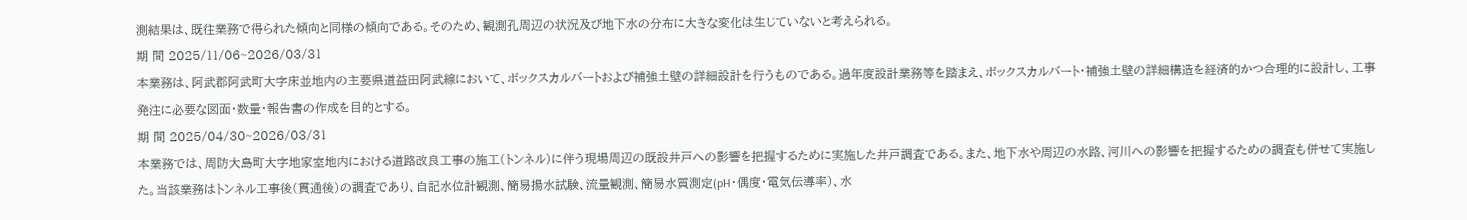測結果は、既往業務で得られた傾向と同様の傾向である。そのため、観測孔周辺の状況及び地下水の分布に大きな変化は生じていないと考えられる。
期 間 2025/11/06~2026/03/31
本業務は、阿武郡阿武町大字床並地内の主要県道益田阿武線において、ボックスカルバートおよび補強土壁の詳細設計を行うものである。過年度設計業務等を踏まえ、ボックスカルバート・補強土壁の詳細構造を経済的かつ合理的に設計し、工事発注に必要な図面・数量・報告書の作成を目的とする。
期 間 2025/04/30~2026/03/31
本業務では、周防大島町大字地家室地内における道路改良工事の施工(トンネル)に伴う現場周辺の既設井戸への影響を把握するために実施した井戸調査である。また、地下水や周辺の水路、河川への影響を把握するための調査も併せて実施した。当該業務はトンネル工事後(貫通後)の調査であり、自記水位計観測、簡易揚水試験、流量観測、簡易水質測定(pH・偶度・電気伝導率)、水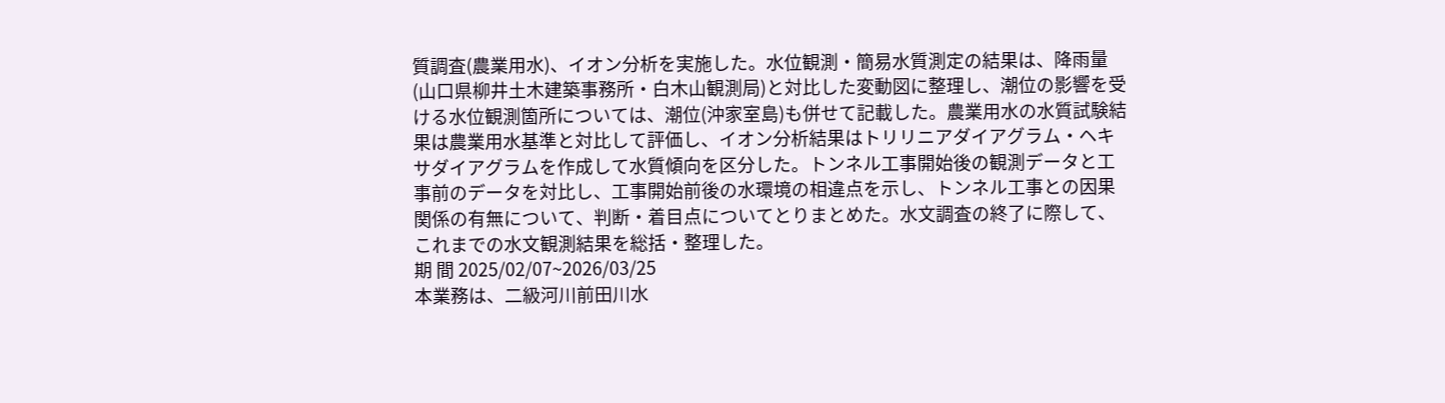質調査(農業用水)、イオン分析を実施した。水位観測・簡易水質測定の結果は、降雨量(山口県柳井土木建築事務所・白木山観測局)と対比した変動図に整理し、潮位の影響を受ける水位観測箇所については、潮位(沖家室島)も併せて記載した。農業用水の水質試験結果は農業用水基準と対比して評価し、イオン分析結果はトリリニアダイアグラム・ヘキサダイアグラムを作成して水質傾向を区分した。トンネル工事開始後の観測データと工事前のデータを対比し、工事開始前後の水環境の相違点を示し、トンネル工事との因果関係の有無について、判断・着目点についてとりまとめた。水文調査の終了に際して、これまでの水文観測結果を総括・整理した。
期 間 2025/02/07~2026/03/25
本業務は、二級河川前田川水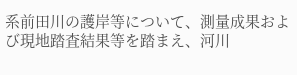系前田川の護岸等について、測量成果および現地踏査結果等を踏まえ、河川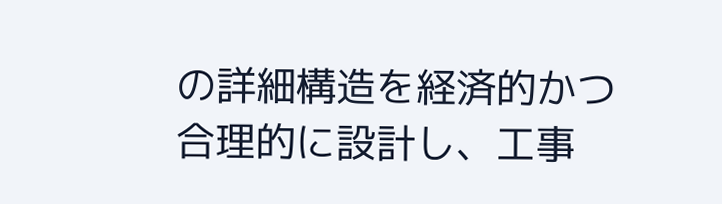の詳細構造を経済的かつ合理的に設計し、工事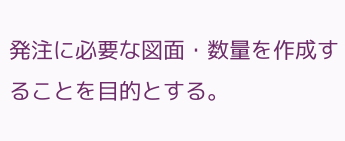発注に必要な図面・数量を作成することを目的とする。